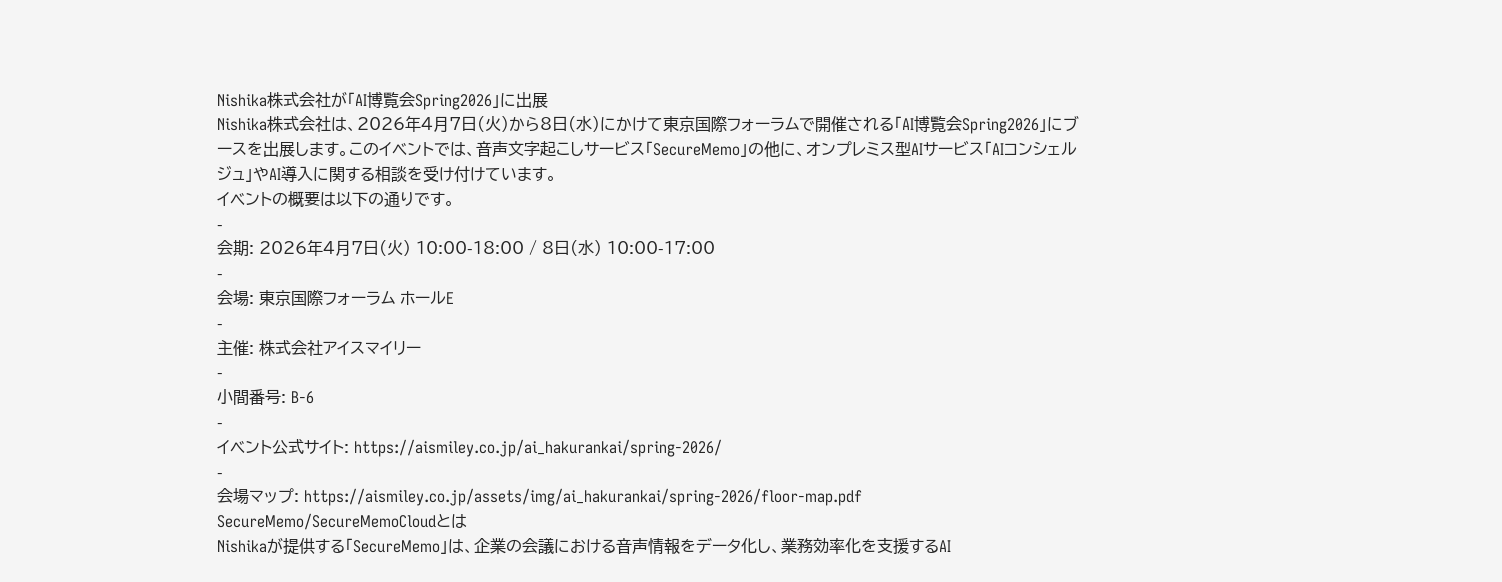Nishika株式会社が「AI博覧会Spring2026」に出展
Nishika株式会社は、2026年4月7日(火)から8日(水)にかけて東京国際フォーラムで開催される「AI博覧会Spring2026」にブースを出展します。このイベントでは、音声文字起こしサービス「SecureMemo」の他に、オンプレミス型AIサービス「AIコンシェルジュ」やAI導入に関する相談を受け付けています。
イベントの概要は以下の通りです。
-
会期: 2026年4月7日(火) 10:00-18:00 / 8日(水) 10:00-17:00
-
会場: 東京国際フォーラム ホールE
-
主催: 株式会社アイスマイリー
-
小間番号: B-6
-
イベント公式サイト: https://aismiley.co.jp/ai_hakurankai/spring-2026/
-
会場マップ: https://aismiley.co.jp/assets/img/ai_hakurankai/spring-2026/floor-map.pdf
SecureMemo/SecureMemoCloudとは
Nishikaが提供する「SecureMemo」は、企業の会議における音声情報をデータ化し、業務効率化を支援するAI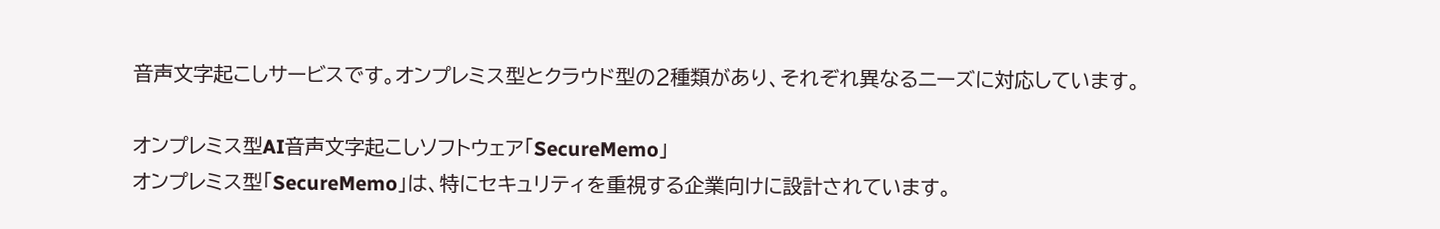音声文字起こしサービスです。オンプレミス型とクラウド型の2種類があり、それぞれ異なるニーズに対応しています。

オンプレミス型AI音声文字起こしソフトウェア「SecureMemo」
オンプレミス型「SecureMemo」は、特にセキュリティを重視する企業向けに設計されています。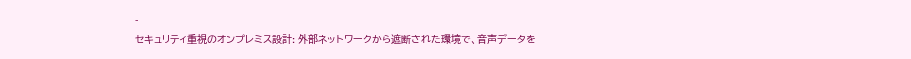-
セキュリティ重視のオンプレミス設計: 外部ネットワークから遮断された環境で、音声データを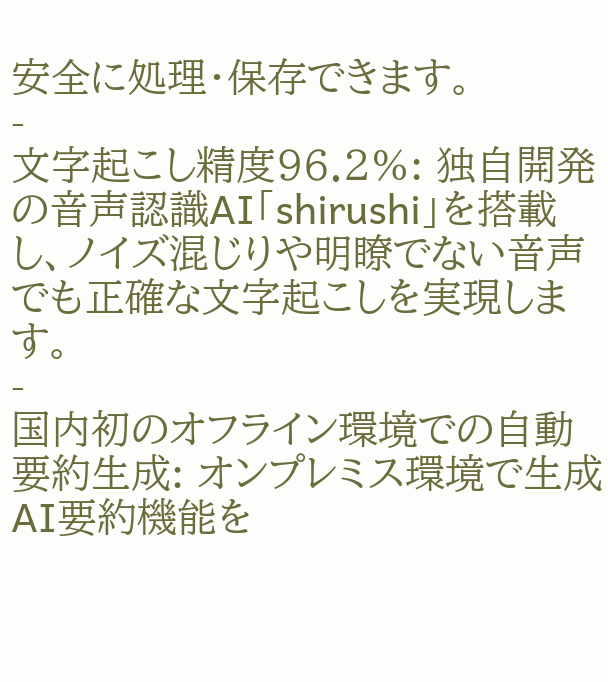安全に処理・保存できます。
-
文字起こし精度96.2%: 独自開発の音声認識AI「shirushi」を搭載し、ノイズ混じりや明瞭でない音声でも正確な文字起こしを実現します。
-
国内初のオフライン環境での自動要約生成: オンプレミス環境で生成AI要約機能を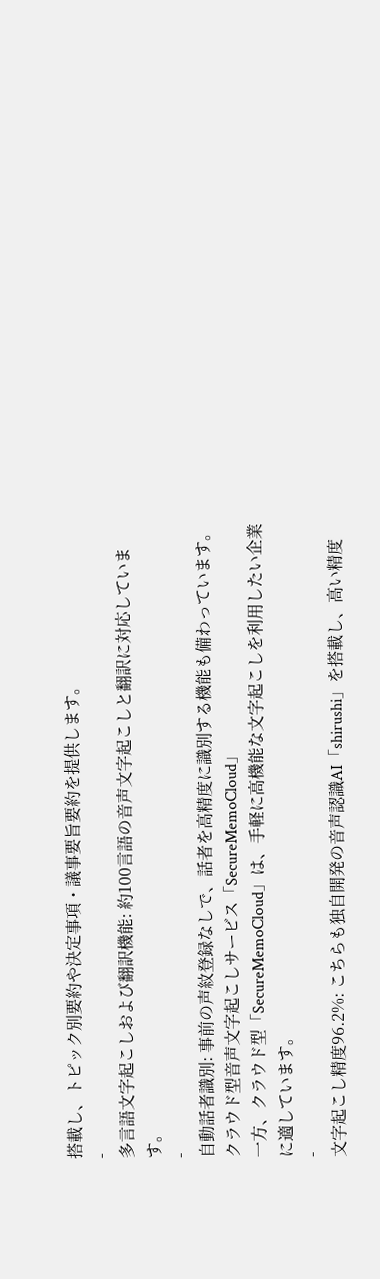搭載し、トピック別要約や決定事項・議事要旨要約を提供します。
-
多言語文字起こしおよび翻訳機能: 約100言語の音声文字起こしと翻訳に対応しています。
-
自動話者識別: 事前の声紋登録なしで、話者を高精度に識別する機能も備わっています。
クラウド型音声文字起こしサービス「SecureMemoCloud」
一方、クラウド型「SecureMemoCloud」は、手軽に高機能な文字起こしを利用したい企業に適しています。
-
文字起こし精度96.2%: こちらも独自開発の音声認識AI「shirushi」を搭載し、高い精度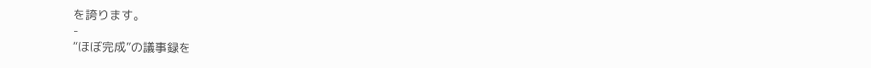を誇ります。
-
“ほぼ完成”の議事録を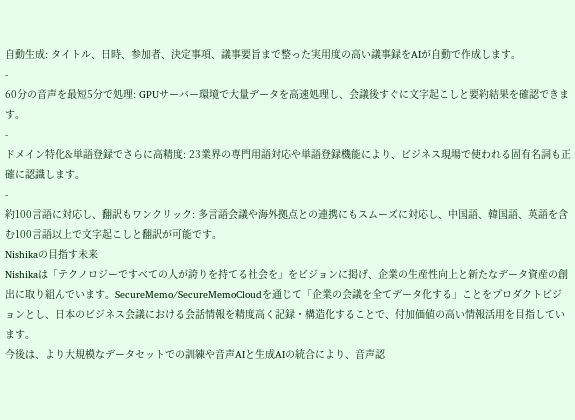自動生成: タイトル、日時、参加者、決定事項、議事要旨まで整った実用度の高い議事録をAIが自動で作成します。
-
60分の音声を最短5分で処理: GPUサーバー環境で大量データを高速処理し、会議後すぐに文字起こしと要約結果を確認できます。
-
ドメイン特化&単語登録でさらに高精度: 23業界の専門用語対応や単語登録機能により、ビジネス現場で使われる固有名詞も正確に認識します。
-
約100言語に対応し、翻訳もワンクリック: 多言語会議や海外拠点との連携にもスムーズに対応し、中国語、韓国語、英語を含む100言語以上で文字起こしと翻訳が可能です。
Nishikaの目指す未来
Nishikaは「テクノロジーですべての人が誇りを持てる社会を」をビジョンに掲げ、企業の生産性向上と新たなデータ資産の創出に取り組んでいます。SecureMemo/SecureMemoCloudを通じて「企業の会議を全てデータ化する」ことをプロダクトビジョンとし、日本のビジネス会議における会話情報を精度高く記録・構造化することで、付加価値の高い情報活用を目指しています。
今後は、より大規模なデータセットでの訓練や音声AIと生成AIの統合により、音声認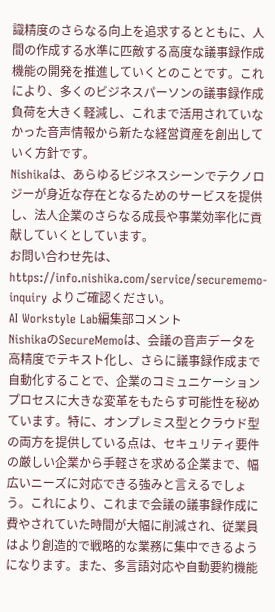識精度のさらなる向上を追求するとともに、人間の作成する水準に匹敵する高度な議事録作成機能の開発を推進していくとのことです。これにより、多くのビジネスパーソンの議事録作成負荷を大きく軽減し、これまで活用されていなかった音声情報から新たな経営資産を創出していく方針です。
Nishikaは、あらゆるビジネスシーンでテクノロジーが身近な存在となるためのサービスを提供し、法人企業のさらなる成長や事業効率化に貢献していくとしています。
お問い合わせ先は、https://info.nishika.com/service/securememo-inquiry よりご確認ください。
AI Workstyle Lab編集部コメント
NishikaのSecureMemoは、会議の音声データを高精度でテキスト化し、さらに議事録作成まで自動化することで、企業のコミュニケーションプロセスに大きな変革をもたらす可能性を秘めています。特に、オンプレミス型とクラウド型の両方を提供している点は、セキュリティ要件の厳しい企業から手軽さを求める企業まで、幅広いニーズに対応できる強みと言えるでしょう。これにより、これまで会議の議事録作成に費やされていた時間が大幅に削減され、従業員はより創造的で戦略的な業務に集中できるようになります。また、多言語対応や自動要約機能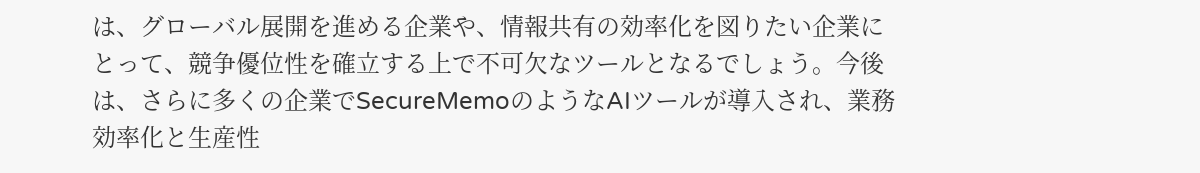は、グローバル展開を進める企業や、情報共有の効率化を図りたい企業にとって、競争優位性を確立する上で不可欠なツールとなるでしょう。今後は、さらに多くの企業でSecureMemoのようなAIツールが導入され、業務効率化と生産性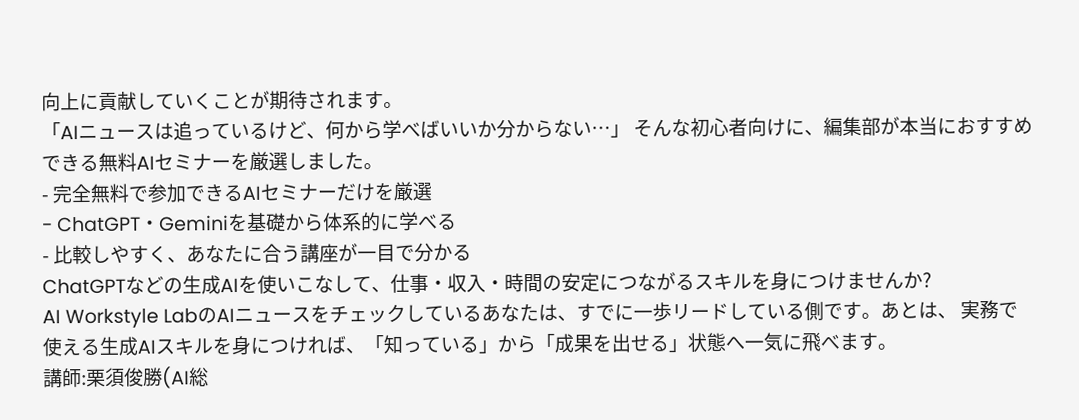向上に貢献していくことが期待されます。
「AIニュースは追っているけど、何から学べばいいか分からない…」 そんな初心者向けに、編集部が本当におすすめできる無料AIセミナーを厳選しました。
- 完全無料で参加できるAIセミナーだけを厳選
- ChatGPT・Geminiを基礎から体系的に学べる
- 比較しやすく、あなたに合う講座が一目で分かる
ChatGPTなどの生成AIを使いこなして、仕事・収入・時間の安定につながるスキルを身につけませんか?
AI Workstyle LabのAIニュースをチェックしているあなたは、すでに一歩リードしている側です。あとは、 実務で使える生成AIスキルを身につければ、「知っている」から「成果を出せる」状態へ一気に飛べます。
講師:栗須俊勝(AI総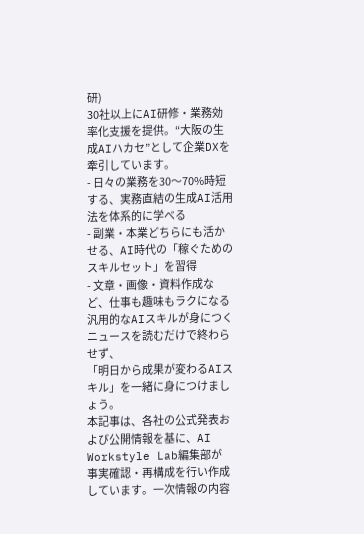研)
30社以上にAI研修・業務効率化支援を提供。“大阪の生成AIハカセ”として企業DXを牽引しています。
- 日々の業務を30〜70%時短する、実務直結の生成AI活用法を体系的に学べる
- 副業・本業どちらにも活かせる、AI時代の「稼ぐためのスキルセット」を習得
- 文章・画像・資料作成など、仕事も趣味もラクになる汎用的なAIスキルが身につく
ニュースを読むだけで終わらせず、
「明日から成果が変わるAIスキル」を一緒に身につけましょう。
本記事は、各社の公式発表および公開情報を基に、AI Workstyle Lab編集部が 事実確認・再構成を行い作成しています。一次情報の内容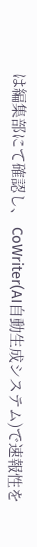は編集部にて確認し、 CoWriter(AI自動生成システム)で速報性を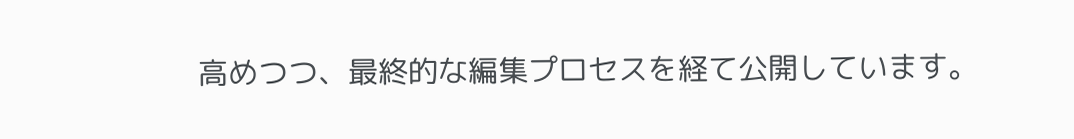高めつつ、最終的な編集プロセスを経て公開しています。